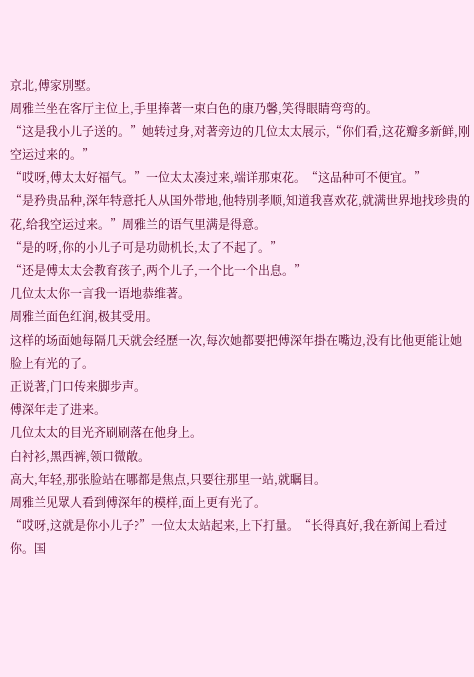京北,傅家別墅。
周雅兰坐在客厅主位上,手里捧著一束白色的康乃馨,笑得眼睛弯弯的。
“这是我小儿子送的。”她转过身,对著旁边的几位太太展示,“你们看,这花瓣多新鲜,刚空运过来的。”
“哎呀,傅太太好福气。”一位太太凑过来,端详那束花。“这品种可不便宜。”
“是矜贵品种,深年特意托人从国外带地,他特別孝顺,知道我喜欢花,就满世界地找珍贵的花,给我空运过来。”周雅兰的语气里满是得意。
“是的呀,你的小儿子可是功勋机长,太了不起了。”
“还是傅太太会教育孩子,两个儿子,一个比一个出息。”
几位太太你一言我一语地恭维著。
周雅兰面色红润,极其受用。
这样的场面她每隔几天就会经歷一次,每次她都要把傅深年掛在嘴边,没有比他更能让她脸上有光的了。
正说著,门口传来脚步声。
傅深年走了进来。
几位太太的目光齐刷刷落在他身上。
白衬衫,黑西裤,领口微敞。
高大,年轻,那张脸站在哪都是焦点,只要往那里一站,就瞩目。
周雅兰见眾人看到傅深年的模样,面上更有光了。
“哎呀,这就是你小儿子?”一位太太站起来,上下打量。“长得真好,我在新闻上看过你。国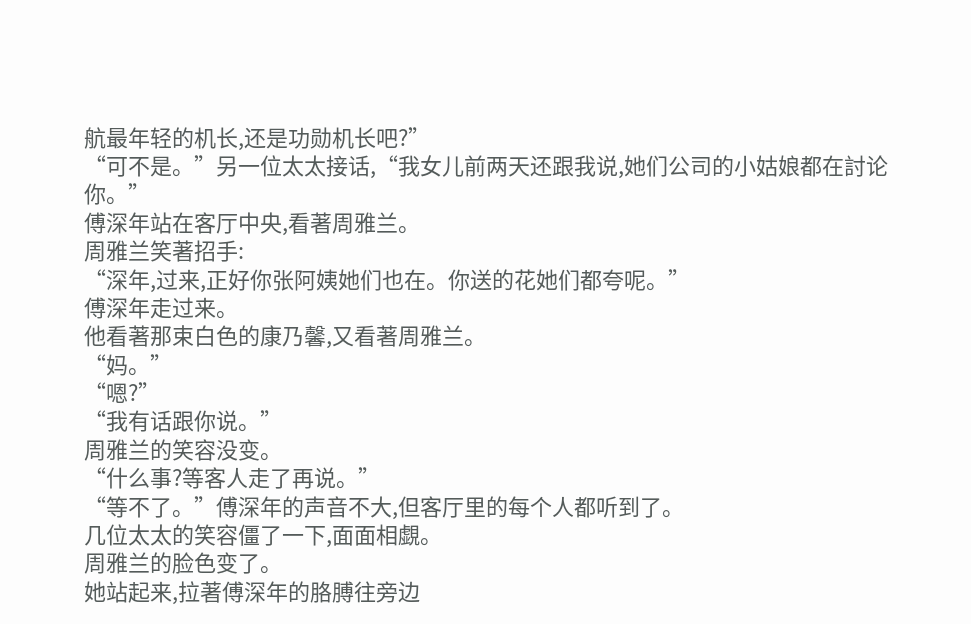航最年轻的机长,还是功勋机长吧?”
“可不是。”另一位太太接话,“我女儿前两天还跟我说,她们公司的小姑娘都在討论你。”
傅深年站在客厅中央,看著周雅兰。
周雅兰笑著招手:
“深年,过来,正好你张阿姨她们也在。你送的花她们都夸呢。”
傅深年走过来。
他看著那束白色的康乃馨,又看著周雅兰。
“妈。”
“嗯?”
“我有话跟你说。”
周雅兰的笑容没变。
“什么事?等客人走了再说。”
“等不了。”傅深年的声音不大,但客厅里的每个人都听到了。
几位太太的笑容僵了一下,面面相覷。
周雅兰的脸色变了。
她站起来,拉著傅深年的胳膊往旁边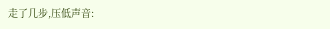走了几步,压低声音: